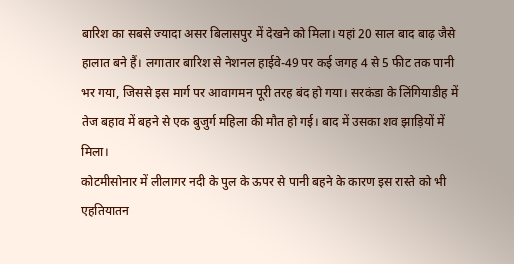बारिश का सबसे ज्यादा असर बिलासपुर में देखने को मिला। यहां 20 साल बाद बाढ़ जैसे हालात बने हैं। लगातार बारिश से नेशनल हाईवे-49 पर कई जगह 4 से 5 फीट तक पानी भर गया, जिससे इस मार्ग पर आवागमन पूरी तरह बंद हो गया। सरकंडा के लिंगियाडीह में तेज बहाव में बहने से एक बुजुर्ग महिला की मौत हो गई। बाद में उसका शव झाड़ियों में मिला।
कोटमीसोनार में लीलागर नदी के पुल के ऊपर से पानी बहने के कारण इस रास्ते को भी एहतियातन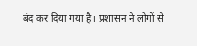बंद कर दिया गया है। प्रशासन ने लोगों से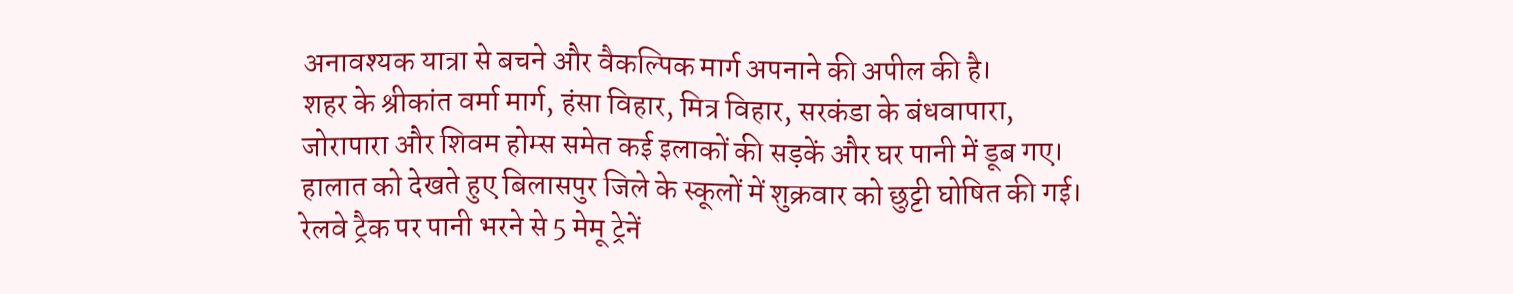अनावश्यक यात्रा से बचने और वैकल्पिक मार्ग अपनाने की अपील की है।
शहर के श्रीकांत वर्मा मार्ग, हंसा विहार, मित्र विहार, सरकंडा के बंधवापारा, जोरापारा और शिवम होम्स समेत कई इलाकों की सड़कें और घर पानी में डूब गए। हालात को देखते हुए बिलासपुर जिले के स्कूलों में शुक्रवार को छुट्टी घोषित की गई। रेलवे ट्रैक पर पानी भरने से 5 मेमू ट्रेनें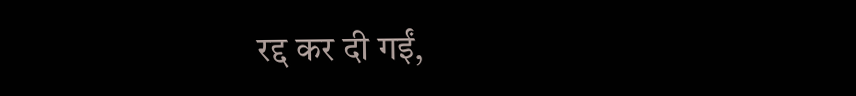रद्द कर दी गईं,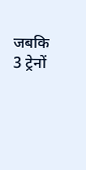जबकि 3 ट्रेनों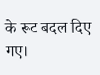के रूट बदल दिए गए।